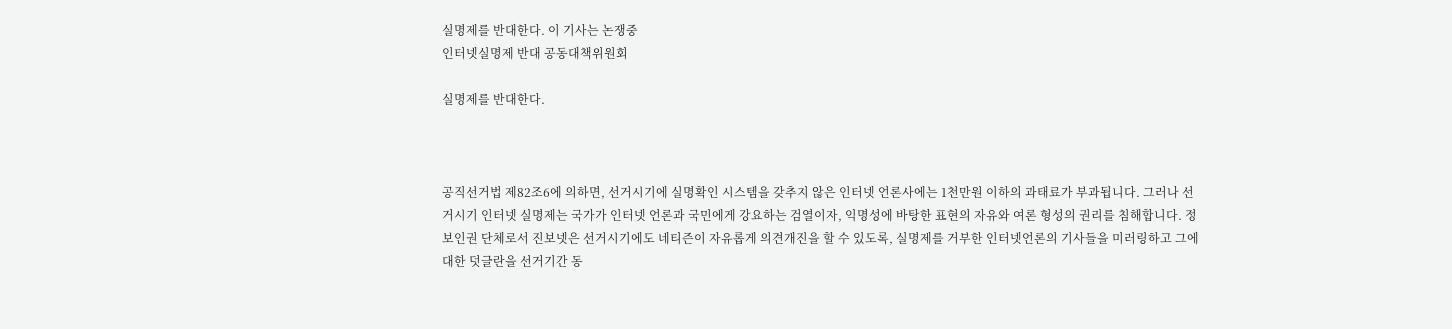실명제를 반대한다. 이 기사는 논쟁중
인터넷실명제 반대 공동대책위원회

실명제를 반대한다.



공직선거법 제82조6에 의하면, 선거시기에 실명확인 시스템을 갖추지 않은 인터넷 언론사에는 1천만원 이하의 과태료가 부과됩니다. 그러나 선거시기 인터넷 실명제는 국가가 인터넷 언론과 국민에게 강요하는 검열이자, 익명성에 바탕한 표현의 자유와 여론 형성의 권리를 침해합니다. 정보인권 단체로서 진보넷은 선거시기에도 네티즌이 자유롭게 의견개진을 할 수 있도록, 실명제를 거부한 인터넷언론의 기사들을 미러링하고 그에 대한 덧글란을 선거기간 동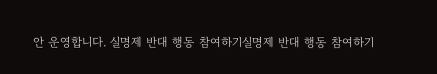안 운영합니다. 실명제 반대 행동 참여하기실명제 반대 행동 참여하기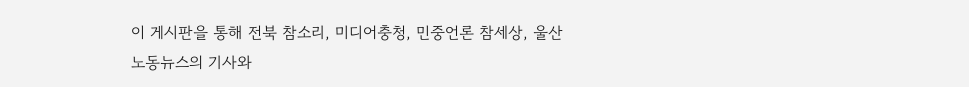이 게시판을 통해 전북 참소리, 미디어충청, 민중언론 참세상, 울산노동뉴스의 기사와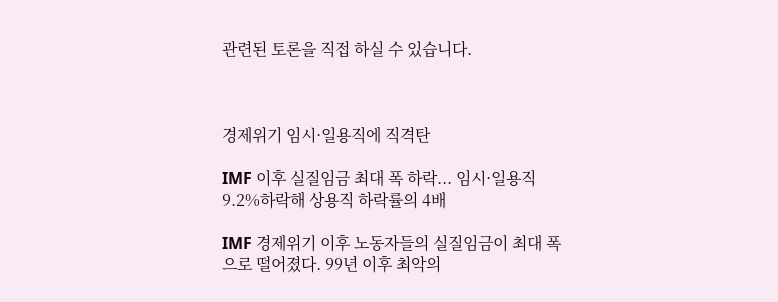관련된 토론을 직접 하실 수 있습니다.



경제위기 임시·일용직에 직격탄

IMF 이후 실질임금 최대 폭 하락... 임시·일용직 9.2%하락해 상용직 하락률의 4배

IMF 경제위기 이후 노동자들의 실질임금이 최대 폭으로 떨어졌다. 99년 이후 최악의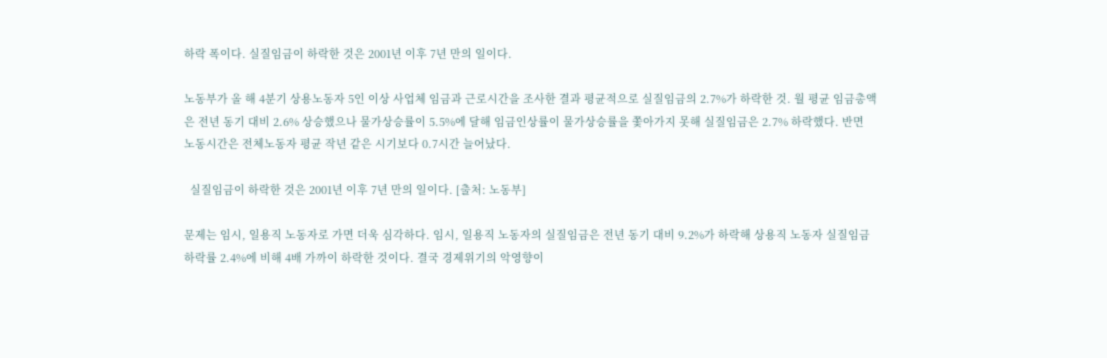하락 폭이다. 실질임금이 하락한 것은 2001년 이후 7년 만의 일이다.

노동부가 올 해 4분기 상용노동자 5인 이상 사업체 임금과 근로시간을 조사한 결과 평균적으로 실질임금의 2.7%가 하락한 것. 월 평균 임금총액은 전년 동기 대비 2.6% 상승했으나 물가상승률이 5.5%에 달해 임금인상률이 물가상승률을 쫓아가지 못해 실질임금은 2.7% 하락했다. 반면 노동시간은 전체노동자 평균 작년 같은 시기보다 0.7시간 늘어났다.

  실질임금이 하락한 것은 2001년 이후 7년 만의 일이다. [출처: 노동부]

문제는 임시, 일용직 노동자로 가면 더욱 심각하다. 임시, 일용직 노동자의 실질임금은 전년 동기 대비 9.2%가 하락해 상용직 노동자 실질임금 하락률 2.4%에 비해 4배 가까이 하락한 것이다. 결국 경제위기의 악영향이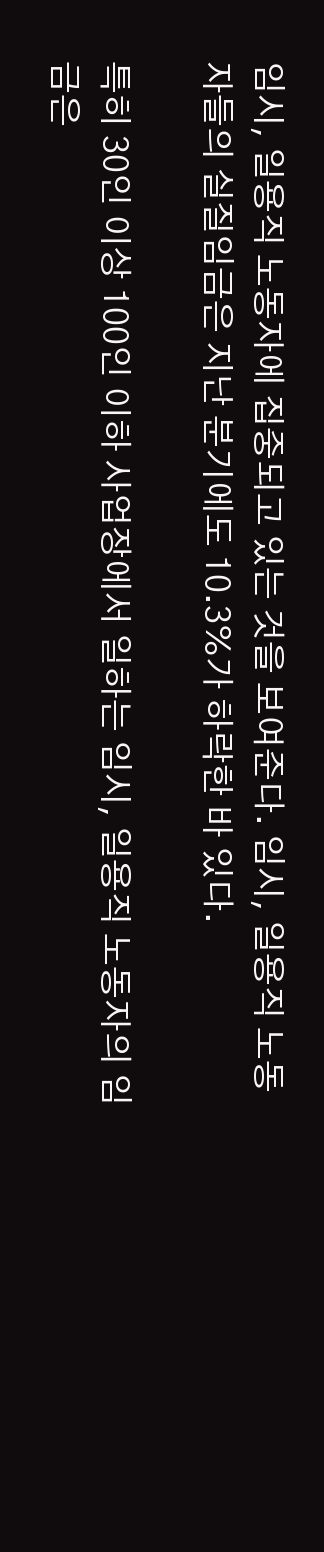임시, 일용직 노동자에 집중되고 있는 것을 보여준다. 임시, 일용직 노동자들의 실질임금은 지난 분기에도 10.3%가 하락한 바 있다.

특히 30인 이상 100인 이하 사업장에서 일하는 임시, 일용직 노동자의 임금은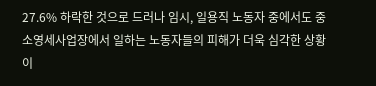27.6% 하락한 것으로 드러나 임시, 일용직 노동자 중에서도 중소영세사업장에서 일하는 노동자들의 피해가 더욱 심각한 상황이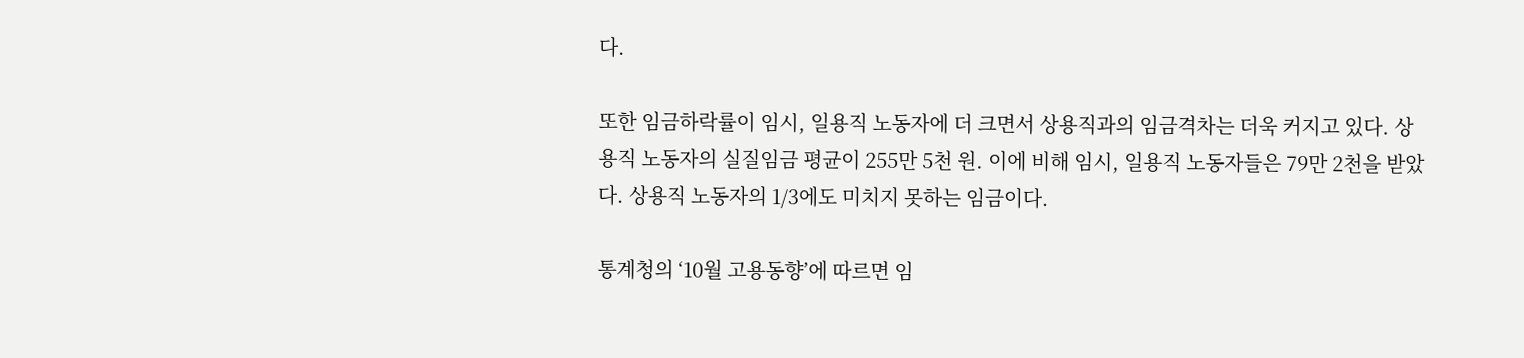다.

또한 임금하락률이 임시, 일용직 노동자에 더 크면서 상용직과의 임금격차는 더욱 커지고 있다. 상용직 노동자의 실질임금 평균이 255만 5천 원. 이에 비해 임시, 일용직 노동자들은 79만 2천을 받았다. 상용직 노동자의 1/3에도 미치지 못하는 임금이다.

통계청의 ‘10월 고용동향’에 따르면 임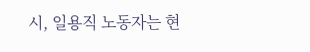시, 일용직 노동자는 현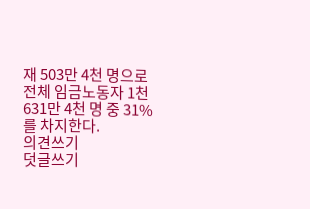재 503만 4천 명으로 전체 임금노동자 1천 631만 4천 명 중 31%를 차지한다.
의견쓰기
덧글쓰기